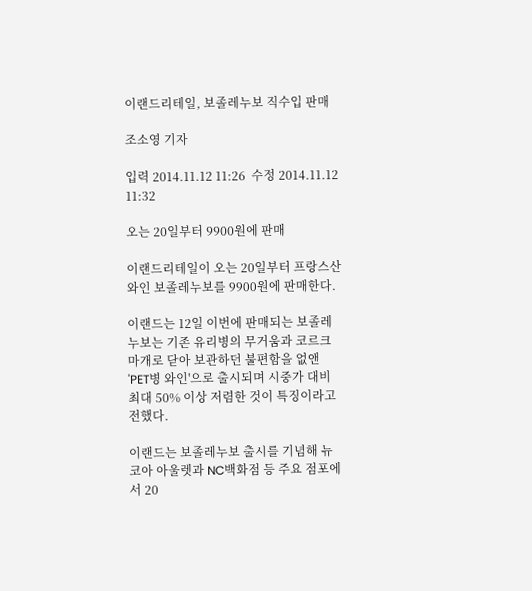이랜드리테일, 보졸레누보 직수입 판매

조소영 기자

입력 2014.11.12 11:26  수정 2014.11.12 11:32

오는 20일부터 9900원에 판매

이랜드리테일이 오는 20일부터 프랑스산 와인 보졸레누보를 9900원에 판매한다.

이랜드는 12일 이번에 판매되는 보졸레누보는 기존 유리병의 무거움과 코르크마개로 닫아 보관하던 불편함을 없앤 'PET병 와인'으로 출시되며 시중가 대비 최대 50% 이상 저렴한 것이 특징이라고 전했다.

이랜드는 보졸레누보 출시를 기념해 뉴코아 아울렛과 NC백화점 등 주요 점포에서 20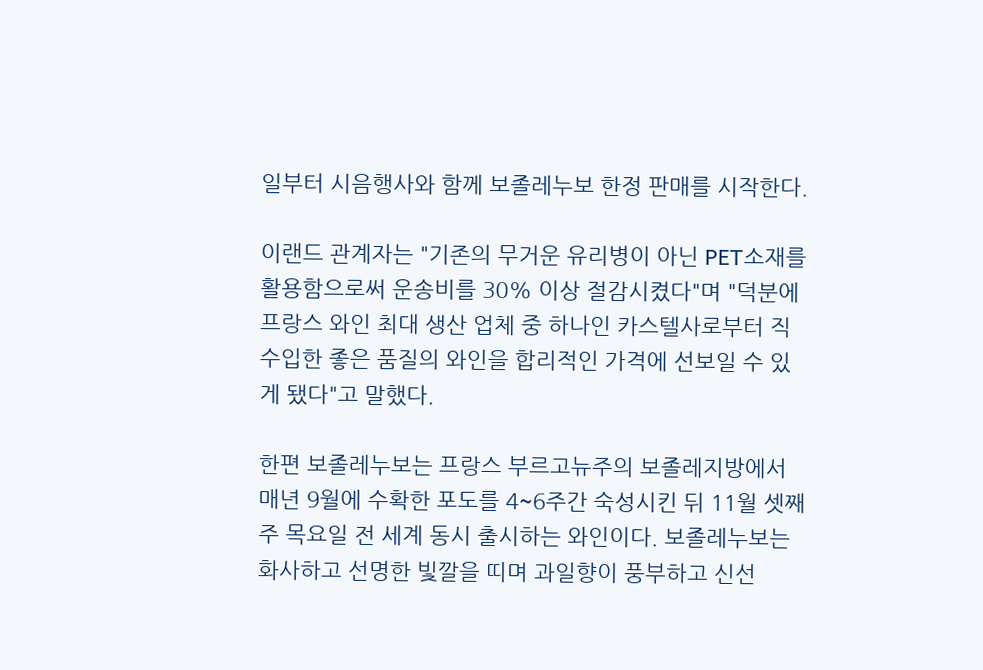일부터 시음행사와 함께 보졸레누보 한정 판매를 시작한다.

이랜드 관계자는 "기존의 무거운 유리병이 아닌 PET소재를 활용함으로써 운송비를 30% 이상 절감시켰다"며 "덕분에 프랑스 와인 최대 생산 업체 중 하나인 카스텔사로부터 직수입한 좋은 품질의 와인을 합리적인 가격에 선보일 수 있게 됐다"고 말했다.

한편 보졸레누보는 프랑스 부르고뉴주의 보졸레지방에서 매년 9월에 수확한 포도를 4~6주간 숙성시킨 뒤 11월 셋째 주 목요일 전 세계 동시 출시하는 와인이다. 보졸레누보는 화사하고 선명한 빛깔을 띠며 과일향이 풍부하고 신선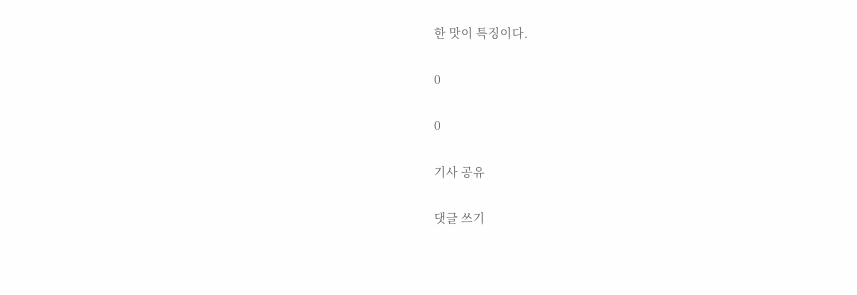한 맛이 특징이다.

0

0

기사 공유

댓글 쓰기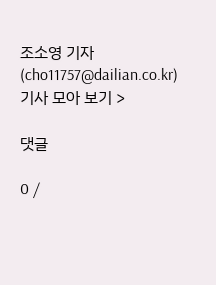조소영 기자 (cho11757@dailian.co.kr)
기사 모아 보기 >

댓글

0 /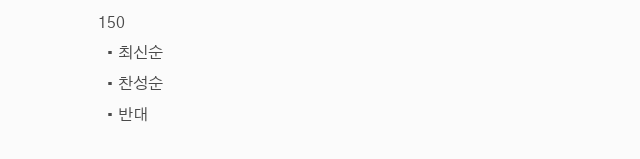150
  • 최신순
  • 찬성순
  • 반대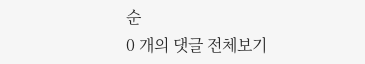순
0 개의 댓글 전체보기